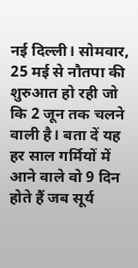नई दिल्ली। सोमवार, 25 मई से नौतपा की शुरुआत हो रही जो कि 2 जून तक चलने वाली है। बता दें यह हर साल गर्मियों में आने वाले वो 9 दिन होते हैं जब सूर्य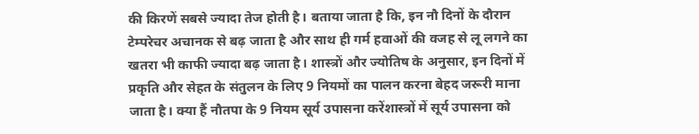की किरणें सबसे ज्यादा तेज होती है। बताया जाता है कि, इन नौ दिनों के दौरान टेम्परेचर अचानक से बढ़ जाता है और साथ ही गर्म हवाओं की वजह से लू लगने का खतरा भी काफी ज्यादा बढ़ जाता है। शास्त्रों और ज्योतिष के अनुसार, इन दिनों में प्रकृति और सेहत के संतुलन के लिए 9 नियमों का पालन करना बेहद जरूरी माना जाता है। क्या हैं नौतपा के 9 नियम सूर्य उपासना करेंशास्त्रों में सूर्य उपासना को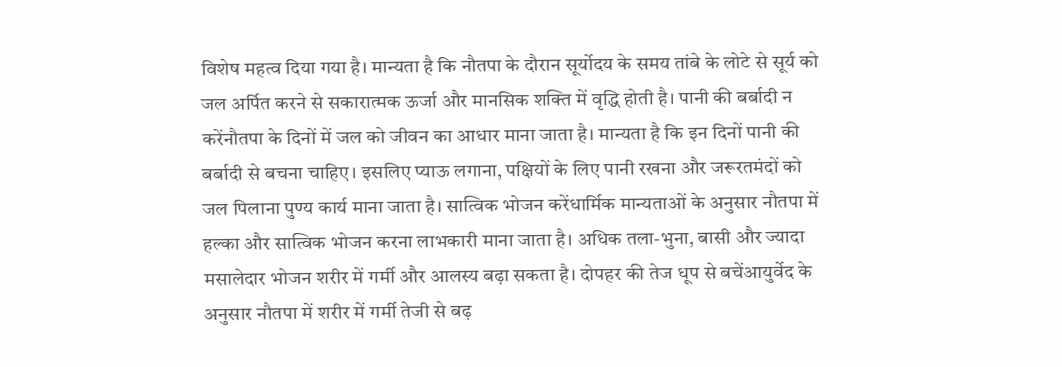विशेष महत्व दिया गया है। मान्यता है कि नौतपा के दौरान सूर्योदय के समय तांबे के लोटे से सूर्य को जल अर्पित करने से सकारात्मक ऊर्जा और मानसिक शक्ति में वृद्धि होती है। पानी की बर्बादी न करेंनौतपा के दिनों में जल को जीवन का आधार माना जाता है। मान्यता है कि इन दिनों पानी की बर्बादी से बचना चाहिए। इसलिए प्याऊ लगाना, पक्षियों के लिए पानी रखना और जरूरतमंदों को जल पिलाना पुण्य कार्य माना जाता है। सात्विक भोजन करेंधार्मिक मान्यताओं के अनुसार नौतपा में हल्का और सात्विक भोजन करना लाभकारी माना जाता है। अधिक तला-भुना, बासी और ज्यादा मसालेदार भोजन शरीर में गर्मी और आलस्य बढ़ा सकता है। दोपहर की तेज धूप से बचेंआयुर्वेद के अनुसार नौतपा में शरीर में गर्मी तेजी से बढ़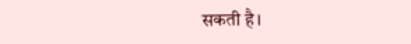सकती है।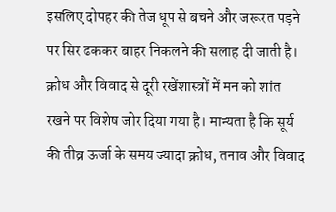इसलिए दोपहर की तेज धूप से बचने और जरूरत पड़ने पर सिर ढककर बाहर निकलने की सलाह दी जाती है। क्रोध और विवाद से दूरी रखेंशास्त्रों में मन को शांत रखने पर विशेष जोर दिया गया है। मान्यता है कि सूर्य की तीव्र ऊर्जा के समय ज्यादा क्रोध, तनाव और विवाद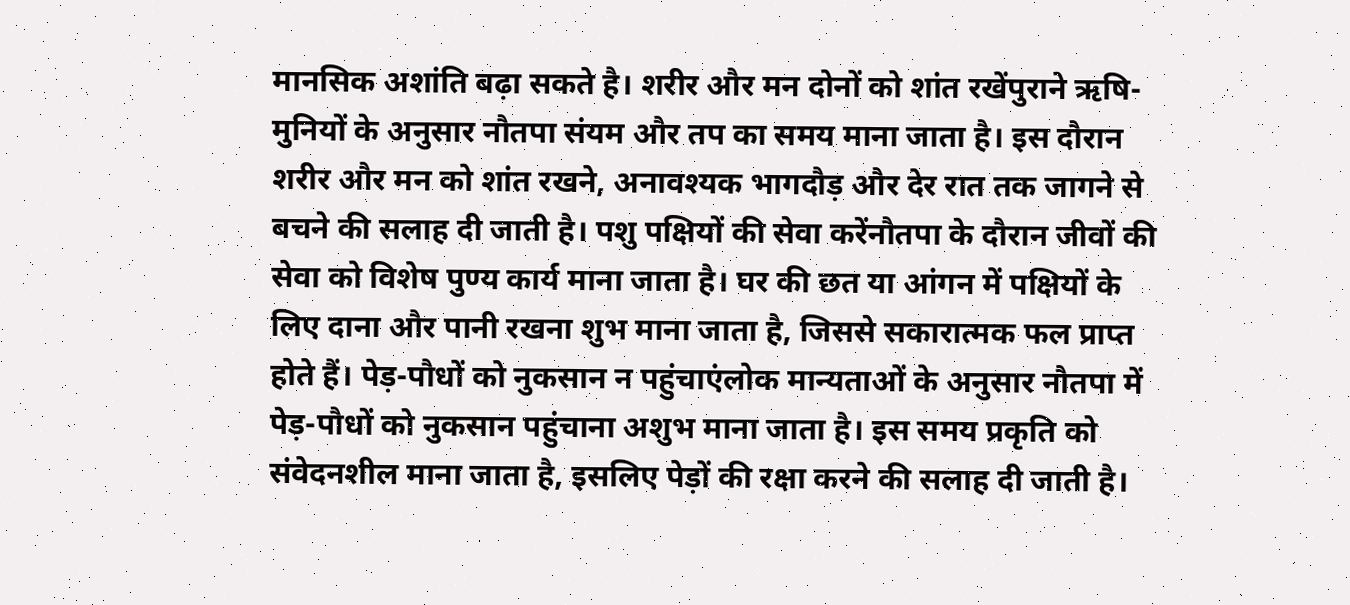मानसिक अशांति बढ़ा सकते है। शरीर और मन दोनों को शांत रखेंपुराने ऋषि-मुनियों के अनुसार नौतपा संयम और तप का समय माना जाता है। इस दौरान शरीर और मन को शांत रखने, अनावश्यक भागदौड़ और देर रात तक जागने से बचने की सलाह दी जाती है। पशु पक्षियों की सेवा करेंनौतपा के दौरान जीवों की सेवा को विशेष पुण्य कार्य माना जाता है। घर की छत या आंगन में पक्षियों के लिए दाना और पानी रखना शुभ माना जाता है, जिससे सकारात्मक फल प्राप्त होते हैं। पेड़-पौधों को नुकसान न पहुंचाएंलोक मान्यताओं के अनुसार नौतपा में पेड़-पौधों को नुकसान पहुंचाना अशुभ माना जाता है। इस समय प्रकृति को संवेदनशील माना जाता है, इसलिए पेड़ों की रक्षा करने की सलाह दी जाती है।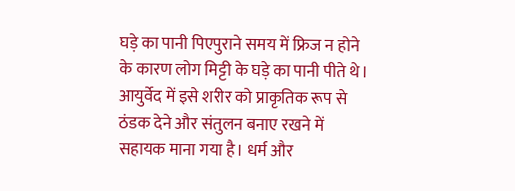घड़े का पानी पिएपुराने समय में फ्रिज न होने के कारण लोग मिट्टी के घड़े का पानी पीते थे। आयुर्वेद में इसे शरीर को प्राकृतिक रूप से ठंडक देने और संतुलन बनाए रखने में सहायक माना गया है। धर्म और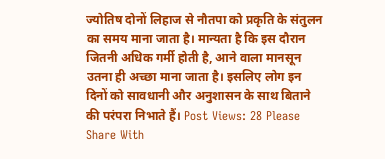ज्योतिष दोनों लिहाज से नौतपा को प्रकृति के संतुलन का समय माना जाता है। मान्यता है कि इस दौरान जितनी अधिक गर्मी होती है, आने वाला मानसून उतना ही अच्छा माना जाता है। इसलिए लोग इन दिनों को सावधानी और अनुशासन के साथ बिताने की परंपरा निभाते हैं। Post Views: 28 Please Share With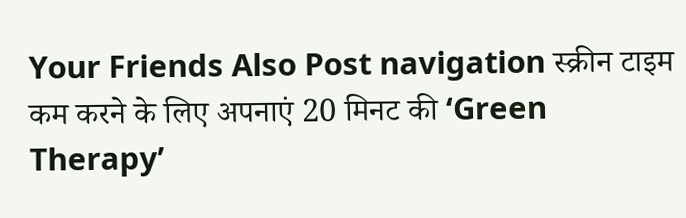Your Friends Also Post navigation स्क्रीन टाइम कम करने के लिए अपनाएं 20 मिनट की ‘Green Therapy’